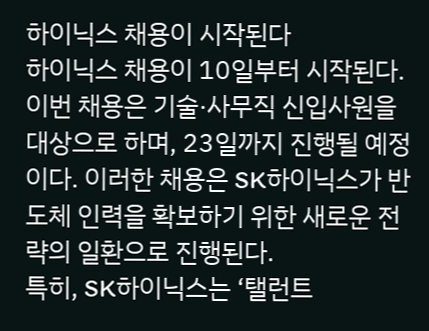하이닉스 채용이 시작된다
하이닉스 채용이 10일부터 시작된다. 이번 채용은 기술·사무직 신입사원을 대상으로 하며, 23일까지 진행될 예정이다. 이러한 채용은 SK하이닉스가 반도체 인력을 확보하기 위한 새로운 전략의 일환으로 진행된다.
특히, SK하이닉스는 ‘탤런트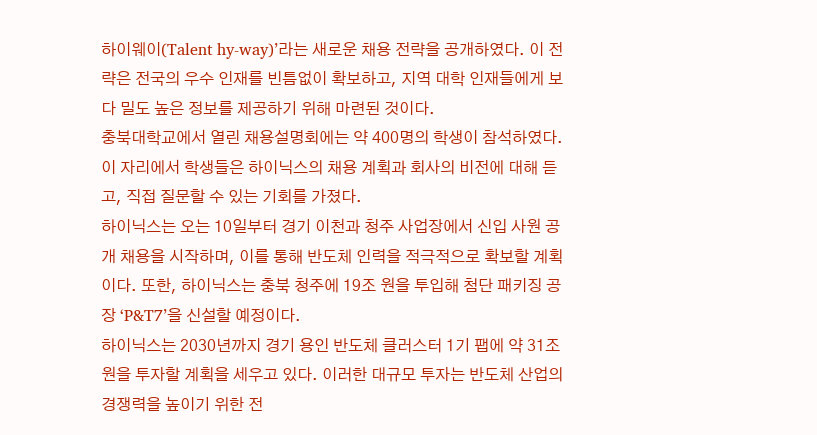하이웨이(Talent hy-way)’라는 새로운 채용 전략을 공개하였다. 이 전략은 전국의 우수 인재를 빈틈없이 확보하고, 지역 대학 인재들에게 보다 밀도 높은 정보를 제공하기 위해 마련된 것이다.
충북대학교에서 열린 채용설명회에는 약 400명의 학생이 참석하였다. 이 자리에서 학생들은 하이닉스의 채용 계획과 회사의 비전에 대해 듣고, 직접 질문할 수 있는 기회를 가졌다.
하이닉스는 오는 10일부터 경기 이천과 청주 사업장에서 신입 사원 공개 채용을 시작하며, 이를 통해 반도체 인력을 적극적으로 확보할 계획이다. 또한, 하이닉스는 충북 청주에 19조 원을 투입해 첨단 패키징 공장 ‘P&T7’을 신설할 예정이다.
하이닉스는 2030년까지 경기 용인 반도체 클러스터 1기 팹에 약 31조 원을 투자할 계획을 세우고 있다. 이러한 대규모 투자는 반도체 산업의 경쟁력을 높이기 위한 전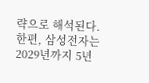략으로 해석된다.
한편, 삼성전자는 2029년까지 5년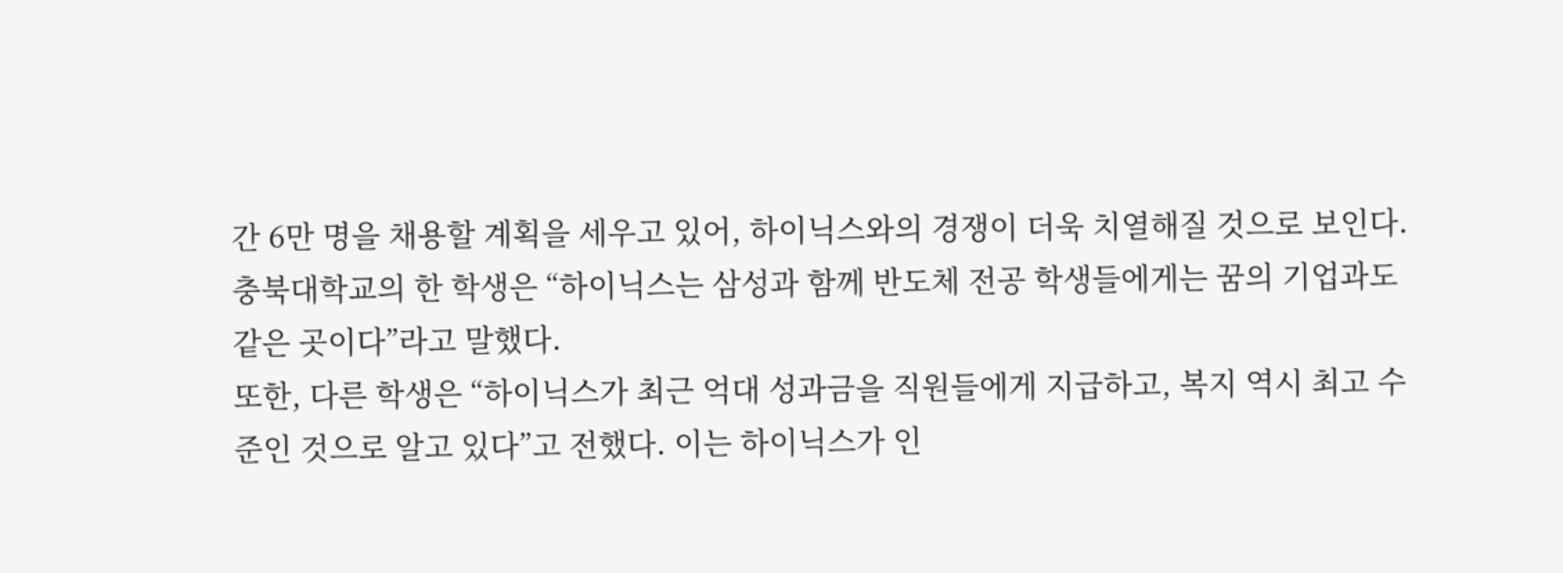간 6만 명을 채용할 계획을 세우고 있어, 하이닉스와의 경쟁이 더욱 치열해질 것으로 보인다. 충북대학교의 한 학생은 “하이닉스는 삼성과 함께 반도체 전공 학생들에게는 꿈의 기업과도 같은 곳이다”라고 말했다.
또한, 다른 학생은 “하이닉스가 최근 억대 성과금을 직원들에게 지급하고, 복지 역시 최고 수준인 것으로 알고 있다”고 전했다. 이는 하이닉스가 인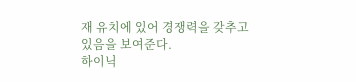재 유치에 있어 경쟁력을 갖추고 있음을 보여준다.
하이닉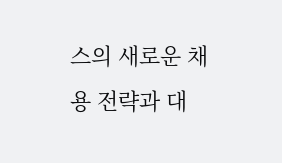스의 새로운 채용 전략과 대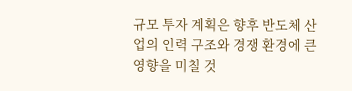규모 투자 계획은 향후 반도체 산업의 인력 구조와 경쟁 환경에 큰 영향을 미칠 것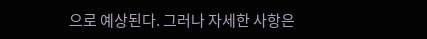으로 예상된다. 그러나 자세한 사항은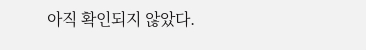아직 확인되지 않았다.